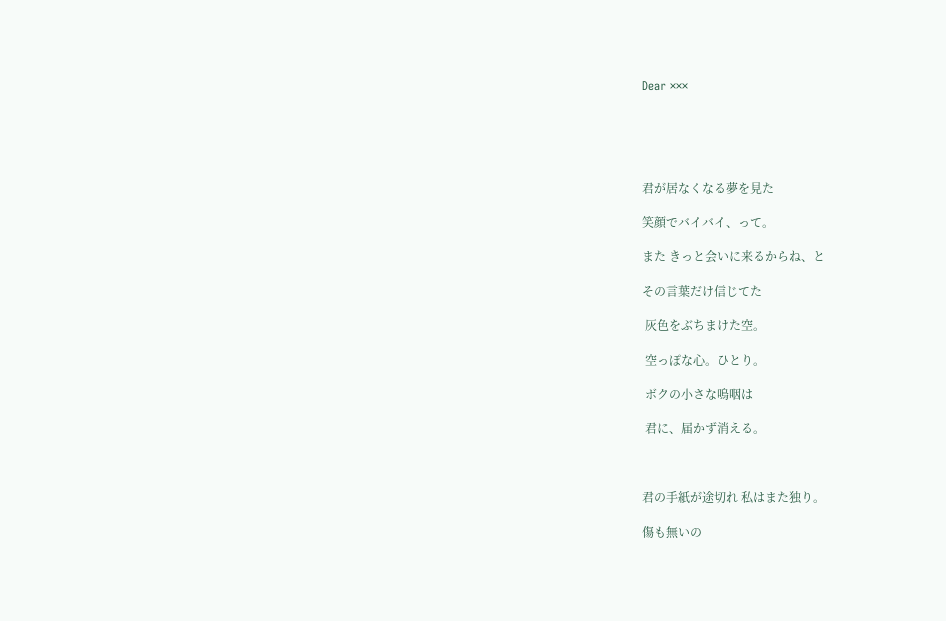Dear ×××





君が居なくなる夢を見た

笑顔でバイバイ、って。

また きっと会いに来るからね、と

その言葉だけ信じてた

 灰色をぶちまけた空。

 空っぽな心。ひとり。

 ボクの小さな嗚咽は

 君に、届かず消える。



君の手紙が途切れ 私はまた独り。

傷も無いの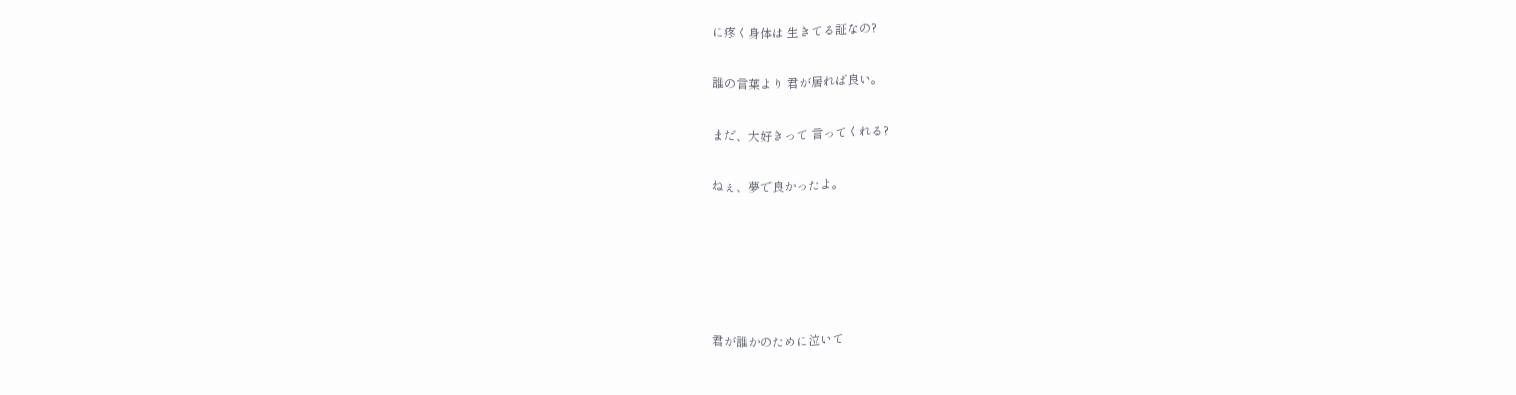に疼く身体は 生きてる証なの?

誰の言葉より 君が居れば良い。

まだ、大好きって 言ってくれる?

ねぇ、夢で良かったよ。





君が誰かのために泣いて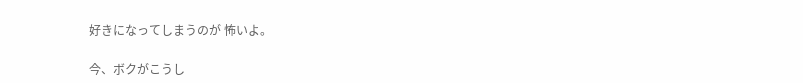好きになってしまうのが 怖いよ。

今、ボクがこうし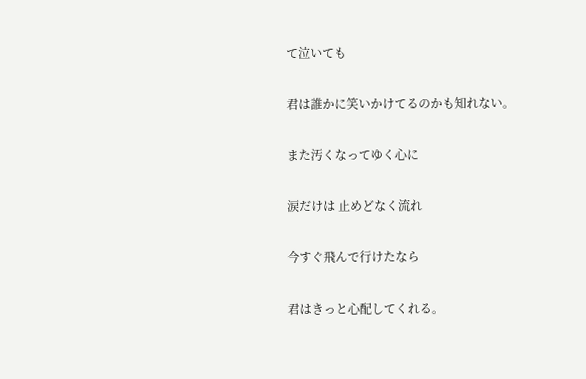て泣いても

君は誰かに笑いかけてるのかも知れない。

また汚くなってゆく心に

涙だけは 止めどなく流れ

今すぐ飛んで行けたなら

君はきっと心配してくれる。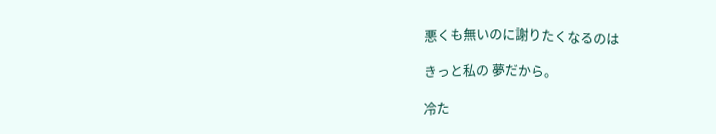悪くも無いのに謝りたくなるのは

きっと私の 夢だから。

冷た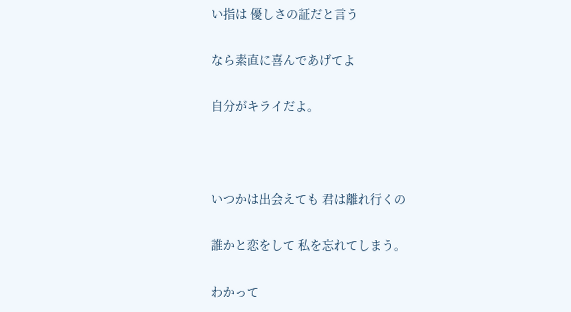い指は 優しさの証だと言う

なら素直に喜んであげてよ

自分がキライだよ。



いつかは出会えても 君は離れ行くの

誰かと恋をして 私を忘れてしまう。

わかって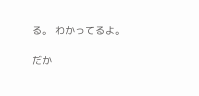る。 わかってるよ。

だか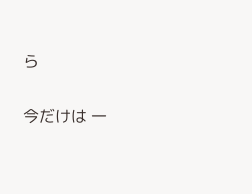ら

今だけは 一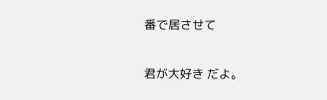番で居させて

君が大好き だよ。